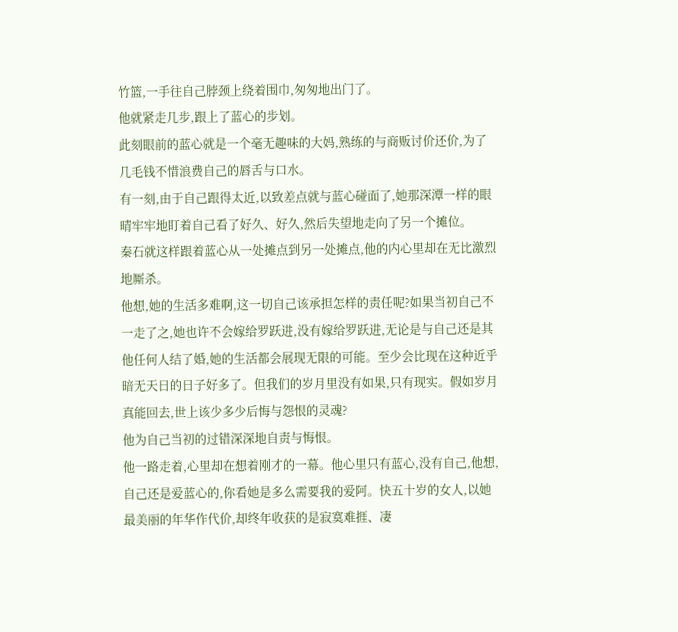竹篮,一手往自己脖颈上绕着围巾,匆匆地出门了。
他就紧走几步,跟上了蓝心的步划。
此刻眼前的蓝心就是一个毫无趣味的大妈,熟练的与商贩讨价还价,为了几毛钱不惜浪费自己的唇舌与口水。
有一刻,由于自己跟得太近,以致差点就与蓝心碰面了,她那深潭一样的眼晴牢牢地盯着自己看了好久、好久,然后失望地走向了另一个摊位。
秦石就这样跟着蓝心从一处摊点到另一处摊点,他的内心里却在无比激烈地厮杀。
他想,她的生活多难啊,这一切自己该承担怎样的责任呢?如果当初自己不一走了之,她也许不会嫁给罗跃进,没有嫁给罗跃进,无论是与自己还是其他任何人结了婚,她的生活都会展现无限的可能。至少会比现在这种近乎暗无天日的日子好多了。但我们的岁月里没有如果,只有现实。假如岁月真能回去,世上该少多少后悔与怨恨的灵魂?
他为自己当初的过错深深地自责与悔恨。
他一路走着,心里却在想着刚才的一幕。他心里只有蓝心,没有自己,他想,自己还是爱蓝心的,你看她是多么需要我的爱阿。快五十岁的女人,以她最美丽的年华作代价,却终年收获的是寂寞难捱、凄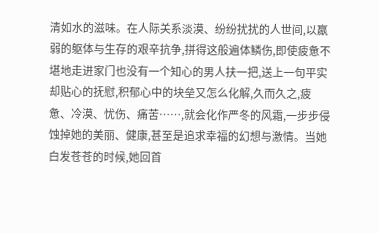清如水的滋味。在人际关系淡漠、纷纷扰扰的人世间,以羸弱的躯体与生存的艰辛抗争,拼得这般遍体鳞伤,即使疲惫不堪地走进家门也没有一个知心的男人扶一把,送上一句平实却贴心的抚慰,积郁心中的块垒又怎么化解,久而久之,疲惫、冷漠、忧伤、痛苦……,就会化作严冬的风霜,一步步侵蚀掉她的美丽、健康,甚至是追求幸福的幻想与激情。当她白发苍苍的时候,她回首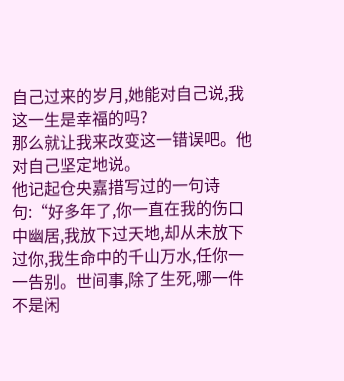自己过来的岁月,她能对自己说,我这一生是幸福的吗?
那么就让我来改变这一错误吧。他对自己坚定地说。
他记起仓央嘉措写过的一句诗句:“好多年了,你一直在我的伤口中幽居,我放下过天地,却从未放下过你,我生命中的千山万水,任你一一告别。世间事,除了生死,哪一件不是闲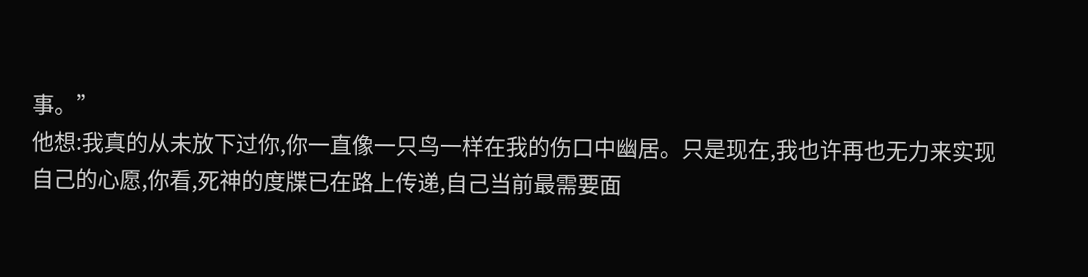事。”
他想:我真的从未放下过你,你一直像一只鸟一样在我的伤口中幽居。只是现在,我也许再也无力来实现自己的心愿,你看,死神的度牒已在路上传递,自己当前最需要面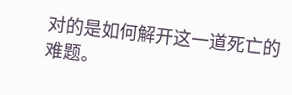对的是如何解开这一道死亡的难题。